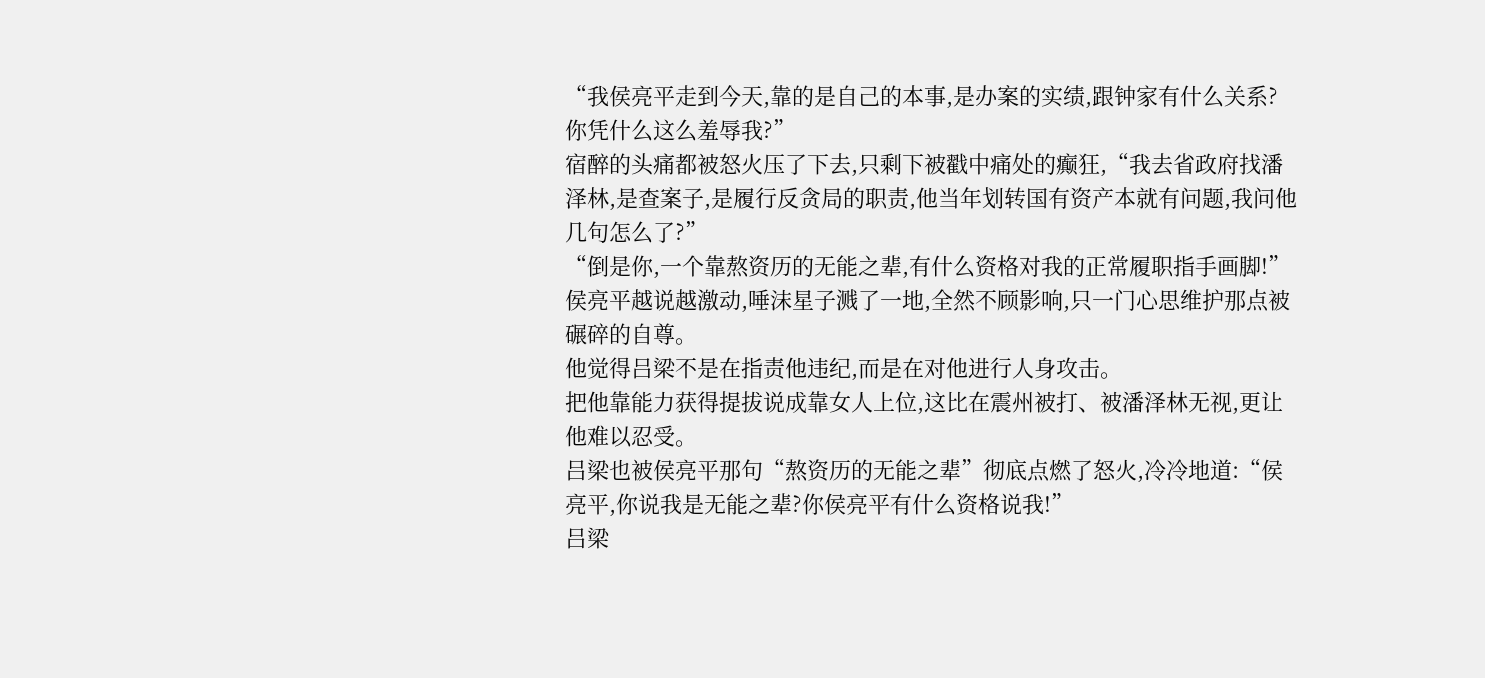“我侯亮平走到今天,靠的是自己的本事,是办案的实绩,跟钟家有什么关系?你凭什么这么羞辱我?”
宿醉的头痛都被怒火压了下去,只剩下被戳中痛处的癫狂,“我去省政府找潘泽林,是查案子,是履行反贪局的职责,他当年划转国有资产本就有问题,我问他几句怎么了?”
“倒是你,一个靠熬资历的无能之辈,有什么资格对我的正常履职指手画脚!”
侯亮平越说越激动,唾沫星子溅了一地,全然不顾影响,只一门心思维护那点被碾碎的自尊。
他觉得吕梁不是在指责他违纪,而是在对他进行人身攻击。
把他靠能力获得提拔说成靠女人上位,这比在震州被打、被潘泽林无视,更让他难以忍受。
吕梁也被侯亮平那句“熬资历的无能之辈”彻底点燃了怒火,冷冷地道:“侯亮平,你说我是无能之辈?你侯亮平有什么资格说我!”
吕梁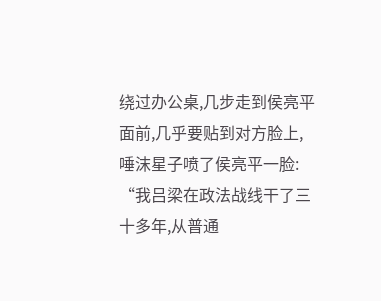绕过办公桌,几步走到侯亮平面前,几乎要贴到对方脸上,唾沫星子喷了侯亮平一脸:
“我吕梁在政法战线干了三十多年,从普通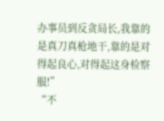办事员到反贪局长,我靠的是真刀真枪地干,靠的是对得起良心,对得起这身检察服!”
“不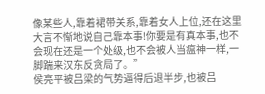像某些人,靠着裙带关系,靠着女人上位,还在这里大言不惭地说自己靠本事!你要是有真本事,也不会现在还是一个处级,也不会被人当瘟神一样,一脚踹来汉东反贪局了。”
侯亮平被吕梁的气势逼得后退半步,也被吕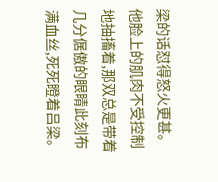梁的话怼得怒火更甚。
他脸上的肌肉不受控制地抽搐着,那双总是带着几分倨傲的眼睛此刻布满血丝,死死瞪着吕梁。